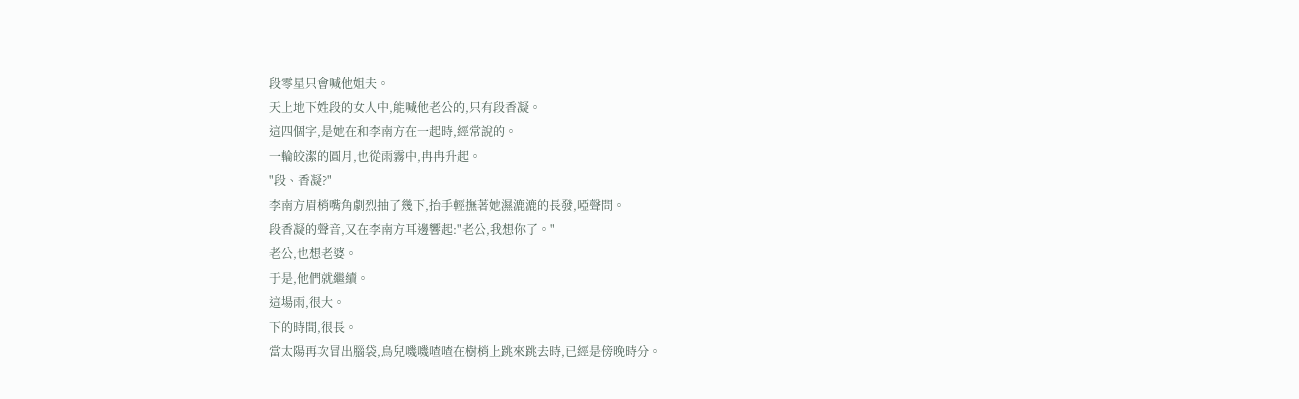段零星只會喊他姐夫。
天上地下姓段的女人中,能喊他老公的,只有段香凝。
這四個字,是她在和李南方在一起時,經常說的。
一輪皎潔的圓月,也從雨霧中,冉冉升起。
"段、香凝?"
李南方眉梢嘴角劇烈抽了幾下,抬手輕撫著她濕漉漉的長發,啞聲問。
段香凝的聲音,又在李南方耳邊響起:"老公,我想你了。"
老公,也想老婆。
于是,他們就繼續。
這場雨,很大。
下的時間,很長。
當太陽再次冒出腦袋,鳥兒嘰嘰喳喳在樹梢上跳來跳去時,已經是傍晚時分。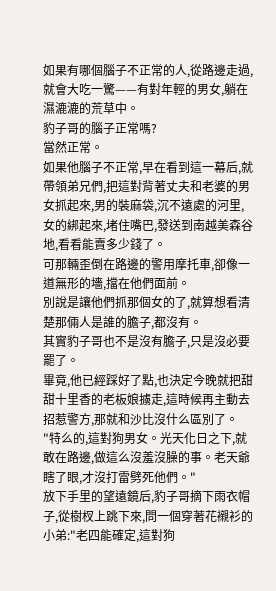如果有哪個腦子不正常的人,從路邊走過,就會大吃一驚——有對年輕的男女,躺在濕漉漉的荒草中。
豹子哥的腦子正常嗎?
當然正常。
如果他腦子不正常,早在看到這一幕后,就帶領弟兄們,把這對背著丈夫和老婆的男女抓起來,男的裝麻袋,沉不遠處的河里,女的綁起來,堵住嘴巴,發送到南越美森谷地,看看能賣多少錢了。
可那輛歪倒在路邊的警用摩托車,卻像一道無形的墻,擋在他們面前。
別說是讓他們抓那個女的了,就算想看清楚那倆人是誰的膽子,都沒有。
其實豹子哥也不是沒有膽子,只是沒必要罷了。
畢竟,他已經踩好了點,也決定今晚就把甜甜十里香的老板娘擄走,這時候再主動去招惹警方,那就和沙比沒什么區別了。
"特么的,這對狗男女。光天化日之下,就敢在路邊,做這么沒羞沒臊的事。老天爺瞎了眼,才沒打雷劈死他們。"
放下手里的望遠鏡后,豹子哥摘下雨衣帽子,從樹杈上跳下來,問一個穿著花襯衫的小弟:"老四能確定,這對狗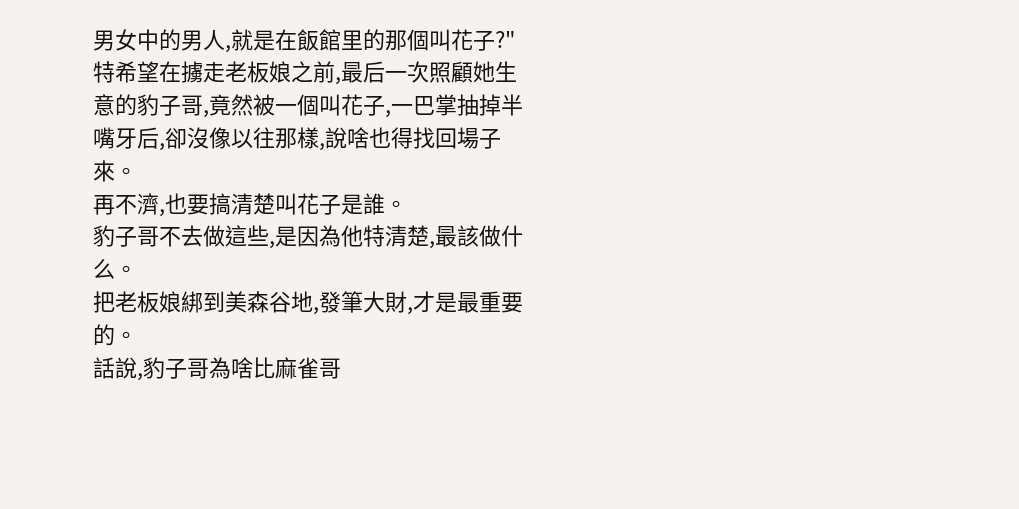男女中的男人,就是在飯館里的那個叫花子?"
特希望在擄走老板娘之前,最后一次照顧她生意的豹子哥,竟然被一個叫花子,一巴掌抽掉半嘴牙后,卻沒像以往那樣,說啥也得找回場子來。
再不濟,也要搞清楚叫花子是誰。
豹子哥不去做這些,是因為他特清楚,最該做什么。
把老板娘綁到美森谷地,發筆大財,才是最重要的。
話說,豹子哥為啥比麻雀哥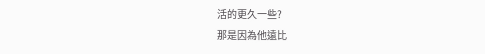活的更久一些?
那是因為他遠比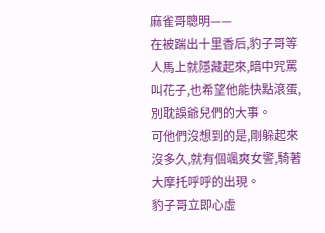麻雀哥聰明——
在被踹出十里香后,豹子哥等人馬上就隱藏起來,暗中咒罵叫花子,也希望他能快點滾蛋,別耽誤爺兒們的大事。
可他們沒想到的是,剛躲起來沒多久,就有個颯爽女警,騎著大摩托呼呼的出現。
豹子哥立即心虛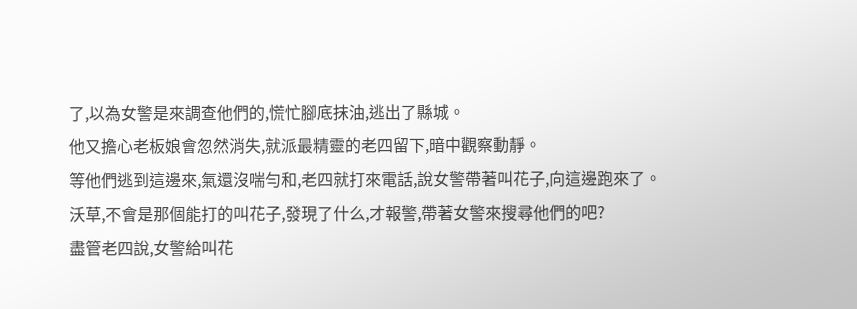了,以為女警是來調查他們的,慌忙腳底抹油,逃出了縣城。
他又擔心老板娘會忽然消失,就派最精靈的老四留下,暗中觀察動靜。
等他們逃到這邊來,氣還沒喘勻和,老四就打來電話,說女警帶著叫花子,向這邊跑來了。
沃草,不會是那個能打的叫花子,發現了什么,才報警,帶著女警來搜尋他們的吧?
盡管老四說,女警給叫花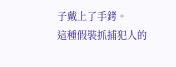子戴上了手銬。
這種假裝抓捕犯人的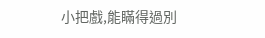小把戲,能瞞得過別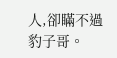人,卻瞞不過豹子哥。